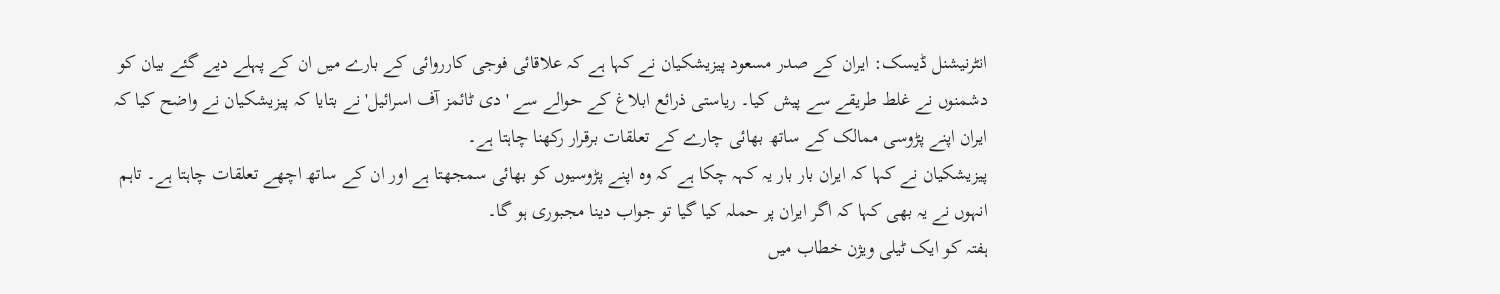انٹرنیشنل ڈیسک: ایران کے صدر مسعود پیزیشکیان نے کہا ہے کہ علاقائی فوجی کارروائی کے بارے میں ان کے پہلے دیے گئے بیان کو دشمنوں نے غلط طریقے سے پیش کیا۔ ریاستی ذرائع ابلاغ کے حوالے سے ' دی ٹائمز آف اسرائیل' نے بتایا کہ پیزیشکیان نے واضح کیا کہ ایران اپنے پڑوسی ممالک کے ساتھ بھائی چارے کے تعلقات برقرار رکھنا چاہتا ہے۔
پیزیشکیان نے کہا کہ ایران بار بار یہ کہہ چکا ہے کہ وہ اپنے پڑوسیوں کو بھائی سمجھتا ہے اور ان کے ساتھ اچھے تعلقات چاہتا ہے۔ تاہم انہوں نے یہ بھی کہا کہ اگر ایران پر حملہ کیا گیا تو جواب دینا مجبوری ہو گا۔
ہفتہ کو ایک ٹیلی ویژن خطاب میں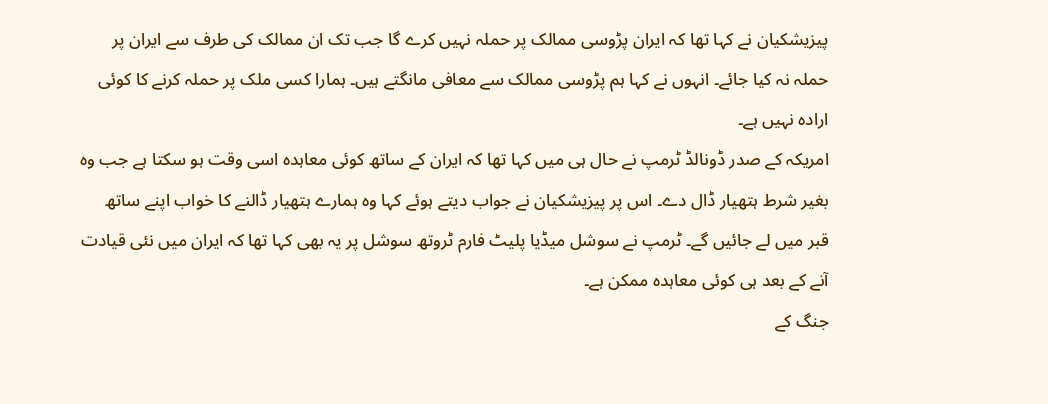پیزیشکیان نے کہا تھا کہ ایران پڑوسی ممالک پر حملہ نہیں کرے گا جب تک ان ممالک کی طرف سے ایران پر حملہ نہ کیا جائے۔ انہوں نے کہا ہم پڑوسی ممالک سے معافی مانگتے ہیں۔ ہمارا کسی ملک پر حملہ کرنے کا کوئی ارادہ نہیں ہے۔
امریکہ کے صدر ڈونالڈ ٹرمپ نے حال ہی میں کہا تھا کہ ایران کے ساتھ کوئی معاہدہ اسی وقت ہو سکتا ہے جب وہ بغیر شرط ہتھیار ڈال دے۔ اس پر پیزیشکیان نے جواب دیتے ہوئے کہا وہ ہمارے ہتھیار ڈالنے کا خواب اپنے ساتھ قبر میں لے جائیں گے۔ ٹرمپ نے سوشل میڈیا پلیٹ فارم ٹروتھ سوشل پر یہ بھی کہا تھا کہ ایران میں نئی قیادت آنے کے بعد ہی کوئی معاہدہ ممکن ہے۔
جنگ کے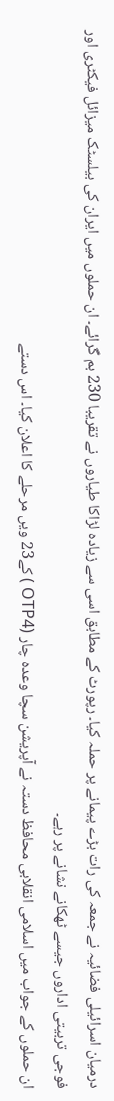درمیان اسرائیلی فضائیہ نے جمعہ کی رات بڑے پیمانے پر حملہ کیا۔ رپورٹ کے مطابق اسی سے زیادہ لڑاکا طیاروں نے تقریبا 230 بم گرائے۔ ان حملوں میں ایران کی بیلسٹک میزائل فیکٹری اور فوجی تربیتی اداروں جیسے ٹھکانے نشانے پر رہے۔
ان حملوں کے جواب میں اسلامی انقلابی محافظ دستہ نے آپریشن سچا وعدہ چار (OTP4 ) کے23 ویں مرحلے کا اعلان کیا۔ اس دستے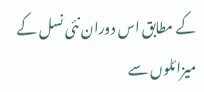کے مطابق اس دوران نئی نسل کے میزائلوں سے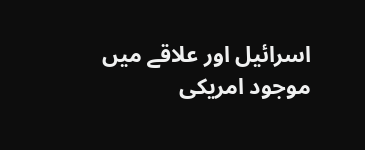اسرائیل اور علاقے میں موجود امریکی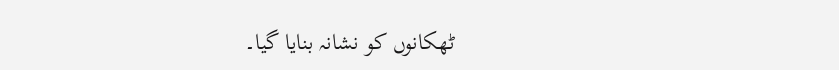ٹھکانوں کو نشانہ بنایا گیا۔